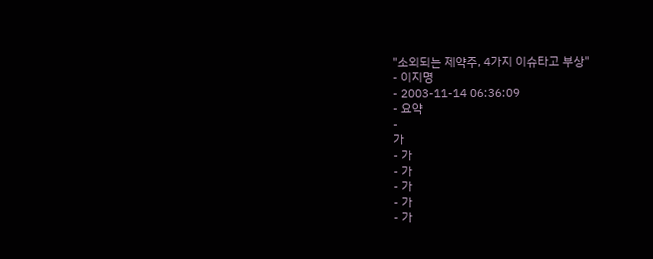"소외되는 제약주, 4가지 이슈타고 부상"
- 이지명
- 2003-11-14 06:36:09
- 요약
-
가
- 가
- 가
- 가
- 가
- 가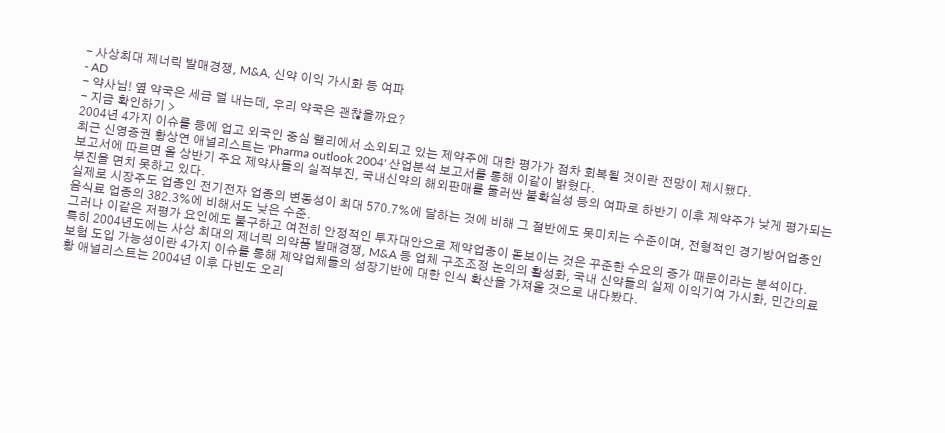- 사상최대 제너릭 발매경쟁, M&A, 신약 이익 가시화 등 여파
- AD
- 약사님! 옆 약국은 세금 덜 내는데, 우리 약국은 괜찮을까요?
- 지금 확인하기 >
2004년 4가지 이슈를 등에 업고 외국인 중심 랠리에서 소외되고 있는 제약주에 대한 평가가 점차 회복될 것이란 전망이 제시됐다.
최근 신영증권 황상연 애널리스트는 'Pharma outlook 2004' 산업분석 보고서를 통해 이같이 밝혔다.
보고서에 따르면 올 상반기 주요 제약사들의 실적부진, 국내신약의 해외판매를 둘러싼 불확실성 등의 여파로 하반기 이후 제약주가 낮게 평가되는 부진을 면치 못하고 있다.
실제로 시장주도 업종인 전기전자 업종의 변동성이 최대 570.7%에 달하는 것에 비해 그 절반에도 못미치는 수준이며, 전형적인 경기방어업종인 음식료 업종의 382.3%에 비해서도 낮은 수준.
그러나 이같은 저평가 요인에도 불구하고 여전히 안정적인 투자대안으로 제약업종이 돋보이는 것은 꾸준한 수요의 증가 때문이라는 분석이다.
특히 2004년도에는 사상 최대의 제너릭 의약품 발매경쟁, M&A 등 업체 구조조정 논의의 활성화, 국내 신약들의 실제 이익기여 가시화, 민간의료보험 도입 가능성이란 4가지 이슈를 통해 제약업체들의 성장기반에 대한 인식 확산을 가져올 것으로 내다봤다.
황 애널리스트는 2004년 이후 다빈도 오리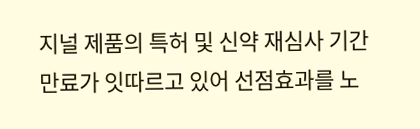지널 제품의 특허 및 신약 재심사 기간 만료가 잇따르고 있어 선점효과를 노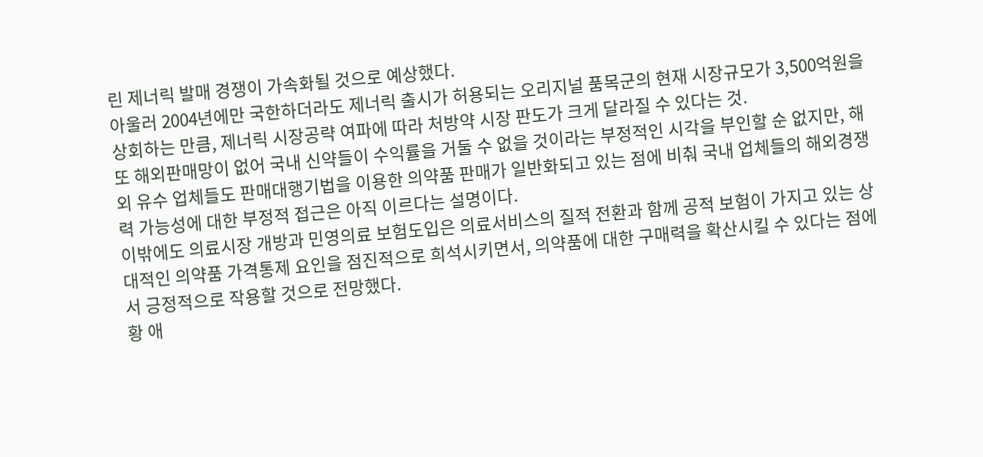린 제너릭 발매 경쟁이 가속화될 것으로 예상했다.
아울러 2004년에만 국한하더라도 제너릭 출시가 허용되는 오리지널 품목군의 현재 시장규모가 3,500억원을 상회하는 만큼, 제너릭 시장공략 여파에 따라 처방약 시장 판도가 크게 달라질 수 있다는 것.
또 해외판매망이 없어 국내 신약들이 수익률을 거둘 수 없을 것이라는 부정적인 시각을 부인할 순 없지만, 해외 유수 업체들도 판매대행기법을 이용한 의약품 판매가 일반화되고 있는 점에 비춰 국내 업체들의 해외경쟁력 가능성에 대한 부정적 접근은 아직 이르다는 설명이다.
이밖에도 의료시장 개방과 민영의료 보험도입은 의료서비스의 질적 전환과 함께 공적 보험이 가지고 있는 상대적인 의약품 가격통제 요인을 점진적으로 희석시키면서, 의약품에 대한 구매력을 확산시킬 수 있다는 점에서 긍정적으로 작용할 것으로 전망했다.
황 애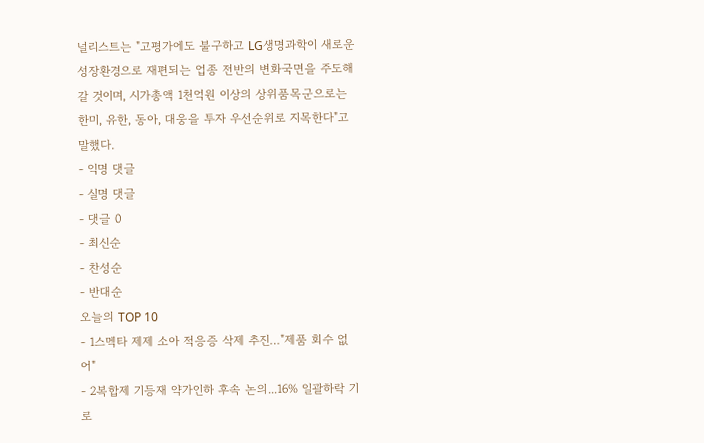널리스트는 "고평가에도 불구하고 LG생명과학이 새로운 성장환경으로 재편되는 업종 전반의 변화국면을 주도해 갈 것이며, 시가총액 1천억원 이상의 상위품목군으로는 한미, 유한, 동아, 대웅을 투자 우선순위로 지목한다"고 말했다.
- 익명 댓글
- 실명 댓글
- 댓글 0
- 최신순
- 찬성순
- 반대순
오늘의 TOP 10
- 1스멕타 제제 소아 적응증 삭제 추진…"제품 회수 없어"
- 2복합제 기등재 약가인하 후속 논의...16% 일괄하락 기로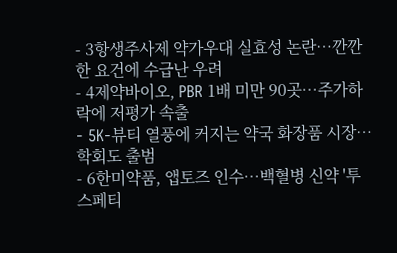- 3항생주사제 약가우대 실효성 논란…깐깐한 요건에 수급난 우려
- 4제약바이오, PBR 1배 미만 90곳…주가하락에 저평가 속출
- 5K-뷰티 열풍에 커지는 약국 화장품 시장…학회도 출범
- 6한미약품, 앱토즈 인수…백혈병 신약 '투스페티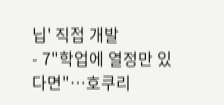닙' 직접 개발
- 7"학업에 열정만 있다면"…호쿠리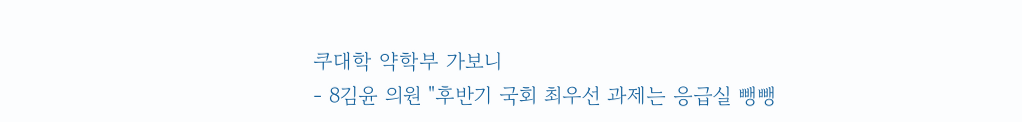쿠대학 약학부 가보니
- 8김윤 의원 "후반기 국회 최우선 과제는 응급실 뺑뺑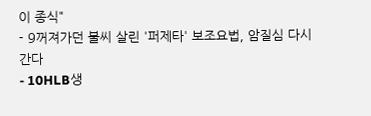이 종식"
- 9꺼져가던 불씨 살린 '퍼제타' 보조요법, 암질심 다시 간다
- 10HLB생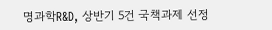명과학R&D, 상반기 5건 국책과제 선정